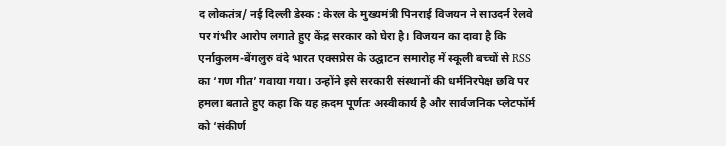द लोकतंत्र/ नई दिल्ली डेस्क : केरल के मुख्यमंत्री पिनराई विजयन ने साउदर्न रेलवे पर गंभीर आरोप लगाते हुए केंद्र सरकार को घेरा है। विजयन का दावा है कि एर्नाकुलम-बेंगलुरु वंदे भारत एक्सप्रेस के उद्घाटन समारोह में स्कूली बच्चों से RSS का ‘गण गीत’ गवाया गया। उन्होंने इसे सरकारी संस्थानों की धर्मनिरपेक्ष छवि पर हमला बताते हुए कहा कि यह क़दम पूर्णतः अस्वीकार्य है और सार्वजनिक प्लेटफॉर्म को ‘संकीर्ण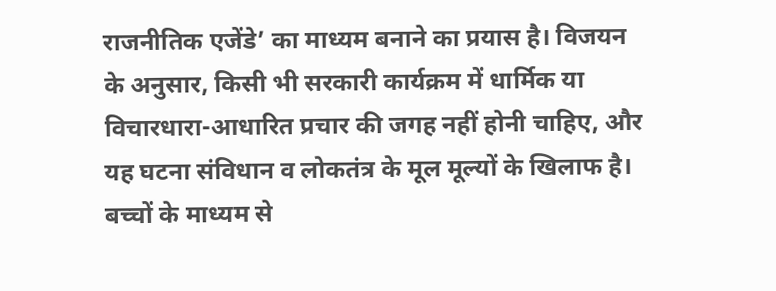राजनीतिक एजेंडे’ का माध्यम बनाने का प्रयास है। विजयन के अनुसार, किसी भी सरकारी कार्यक्रम में धार्मिक या विचारधारा-आधारित प्रचार की जगह नहीं होनी चाहिए, और यह घटना संविधान व लोकतंत्र के मूल मूल्यों के खिलाफ है।
बच्चों के माध्यम से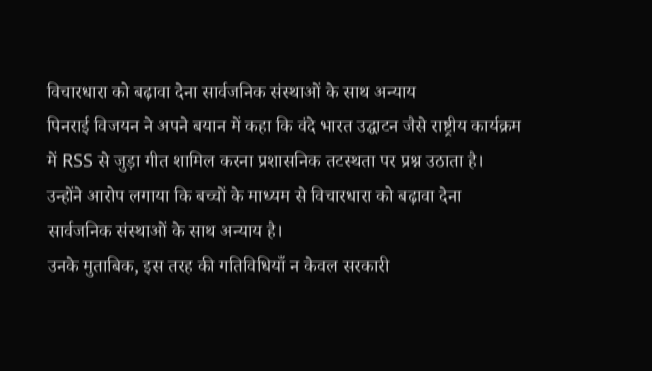विचारधारा को बढ़ावा देना सार्वजनिक संस्थाओं के साथ अन्याय
पिनराई विजयन ने अपने बयान में कहा कि वंदे भारत उद्घाटन जैसे राष्ट्रीय कार्यक्रम में RSS से जुड़ा गीत शामिल करना प्रशासनिक तटस्थता पर प्रश्न उठाता है। उन्होंने आरोप लगाया कि बच्चों के माध्यम से विचारधारा को बढ़ावा देना सार्वजनिक संस्थाओं के साथ अन्याय है।
उनके मुताबिक, इस तरह की गतिविधियाँ न केवल सरकारी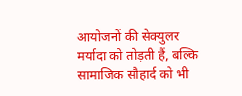आयोजनों की सेक्युलर मर्यादा को तोड़ती हैं, बल्कि सामाजिक सौहार्द को भी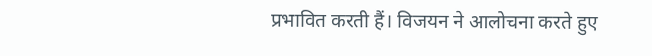प्रभावित करती हैं। विजयन ने आलोचना करते हुए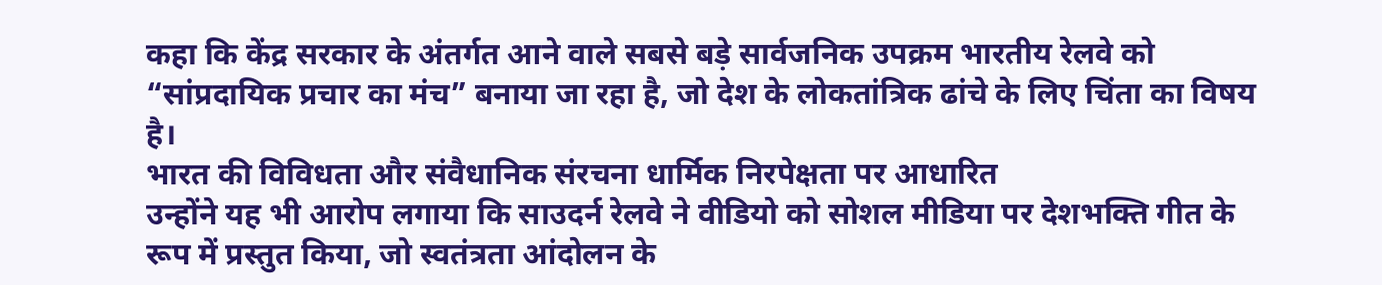कहा कि केंद्र सरकार के अंतर्गत आने वाले सबसे बड़े सार्वजनिक उपक्रम भारतीय रेलवे को “सांप्रदायिक प्रचार का मंच” बनाया जा रहा है, जो देश के लोकतांत्रिक ढांचे के लिए चिंता का विषय है।
भारत की विविधता और संवैधानिक संरचना धार्मिक निरपेक्षता पर आधारित
उन्होंने यह भी आरोप लगाया कि साउदर्न रेलवे ने वीडियो को सोशल मीडिया पर देशभक्ति गीत के रूप में प्रस्तुत किया, जो स्वतंत्रता आंदोलन के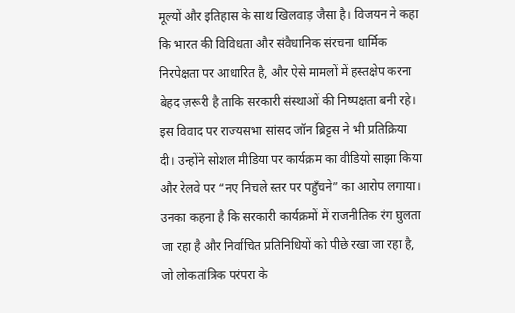मूल्यों और इतिहास के साथ खिलवाड़ जैसा है। विजयन ने कहा कि भारत की विविधता और संवैधानिक संरचना धार्मिक निरपेक्षता पर आधारित है, और ऐसे मामलों में हस्तक्षेप करना बेहद ज़रूरी है ताकि सरकारी संस्थाओं की निष्पक्षता बनी रहे।
इस विवाद पर राज्यसभा सांसद जॉन ब्रिट्टस ने भी प्रतिक्रिया दी। उन्होंने सोशल मीडिया पर कार्यक्रम का वीडियो साझा किया और रेलवे पर “नए निचले स्तर पर पहुँचने” का आरोप लगाया। उनका कहना है कि सरकारी कार्यक्रमों में राजनीतिक रंग घुलता जा रहा है और निर्वाचित प्रतिनिधियों को पीछे रखा जा रहा है, जो लोकतांत्रिक परंपरा के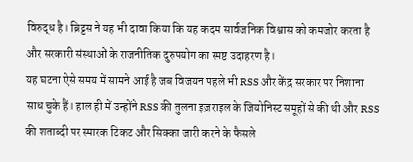विरुद्ध है। ब्रिट्टस ने यह भी दावा किया कि यह कदम सार्वजनिक विश्वास को कमजोर करता है और सरकारी संस्थाओं के राजनीतिक दुरुपयोग का स्पष्ट उदाहरण है।
यह घटना ऐसे समय में सामने आई है जब विजयन पहले भी RSS और केंद्र सरकार पर निशाना साध चुके हैं। हाल ही में उन्होंने RSS की तुलना इज़राइल के जियोनिस्ट समूहों से की थी और RSS की शताब्दी पर स्मारक टिकट और सिक्का जारी करने के फैसले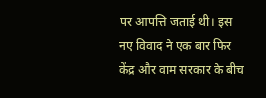पर आपत्ति जताई थी। इस नए विवाद ने एक बार फिर केंद्र और वाम सरकार के बीच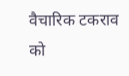वैचारिक टकराव को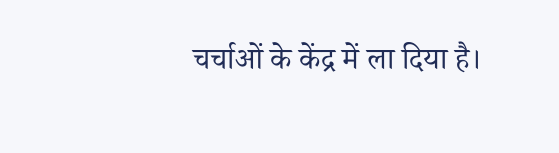चर्चाओं के केंद्र में ला दिया है।